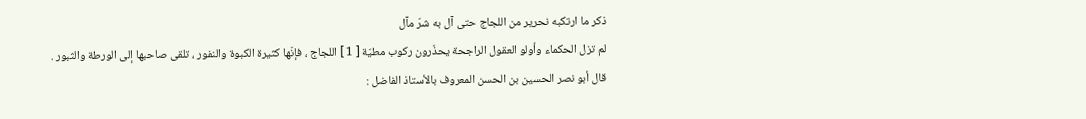ذكر ما ارتكبه نحرير من اللجاج حتى آل به شرّ مآل
لم تزل الحكماء وأولو العقول الراجحة يحذّرون ركوب مطيّة [ 1 ] اللجاج ، فإنّها كثيرة الكبوة والنفور ، تلقى صاحبها إلى الورطة والثبور .
قال أبو نصر الحسين بن الحسن المعروف بالأستاذ الفاضل :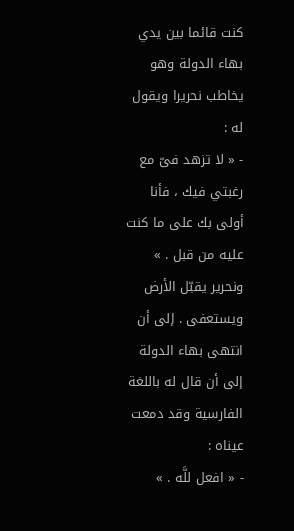كنت قائما بين يدي بهاء الدولة وهو يخاطب نحريرا ويقول له :
- « لا تزهد فىّ مع رغبتي فيك ، فأنا أولى بك على ما كنت عليه من قبل . » ونحرير يقبّل الأرض ويستعفى . إلى أن انتهى بهاء الدولة إلى أن قال له باللغة الفارسية وقد دمعت عيناه :
- « افعل للَّه . »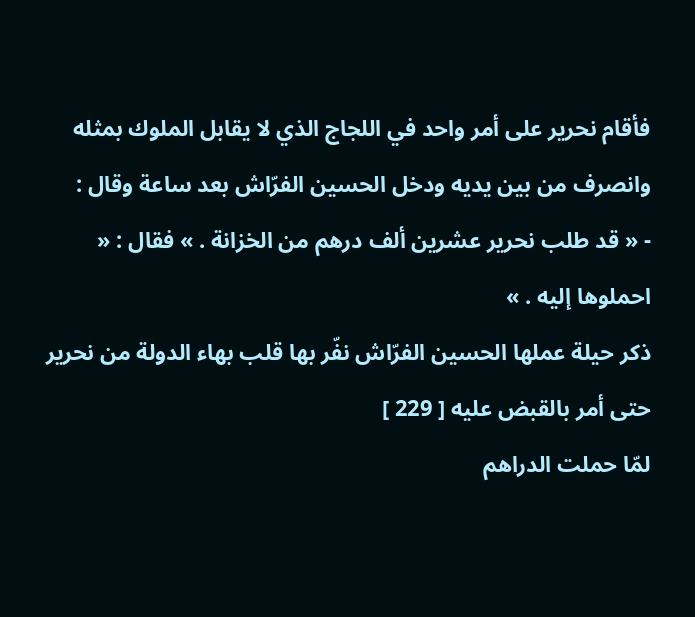فأقام نحرير على أمر واحد في اللجاج الذي لا يقابل الملوك بمثله وانصرف من بين يديه ودخل الحسين الفرّاش بعد ساعة وقال :
- « قد طلب نحرير عشرين ألف درهم من الخزانة . » فقال : « احملوها إليه . »
ذكر حيلة عملها الحسين الفرّاش نفّر بها قلب بهاء الدولة من نحرير حتى أمر بالقبض عليه [ 229 ]
لمّا حملت الدراهم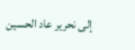إلى نحرير عاد الحسين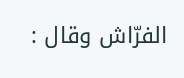الفرّاش وقال :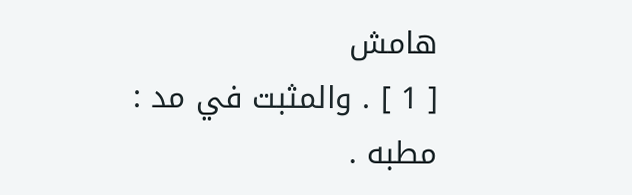هامش
[ 1 ] . والمثبت في مد : مطبه .